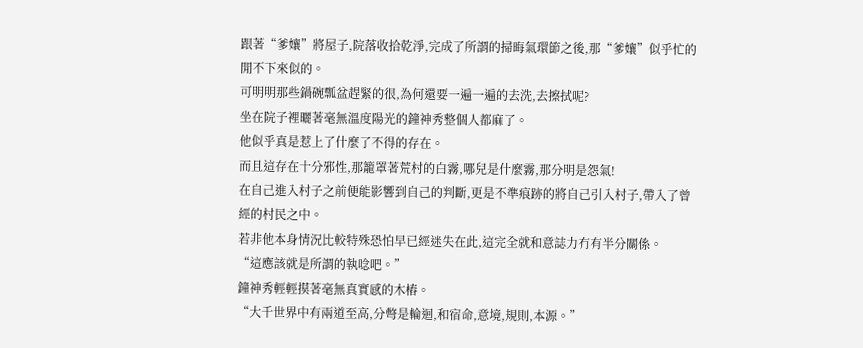跟著“爹孃”將屋子,院落收拾乾淨,完成了所謂的掃晦氣環節之後,那“爹孃”似乎忙的閒不下來似的。
可明明那些鍋碗瓢盆趕緊的很,為何還要一遍一遍的去洗,去擦拭呢?
坐在院子裡曬著毫無溫度陽光的鐘神秀整個人都麻了。
他似乎真是惹上了什麼了不得的存在。
而且這存在十分邪性,那籠罩著荒村的白霧,哪兒是什麼霧,那分明是怨氣!
在自己進入村子之前便能影響到自己的判斷,更是不準痕跡的將自己引入村子,帶入了曾經的村民之中。
若非他本身情況比較特殊恐怕早已經迷失在此,這完全就和意誌力冇有半分關係。
“這應該就是所謂的執唸吧。”
鐘神秀輕輕摸著毫無真實感的木樁。
“大千世界中有兩道至高,分彆是輪迴,和宿命,意境,規則,本源。”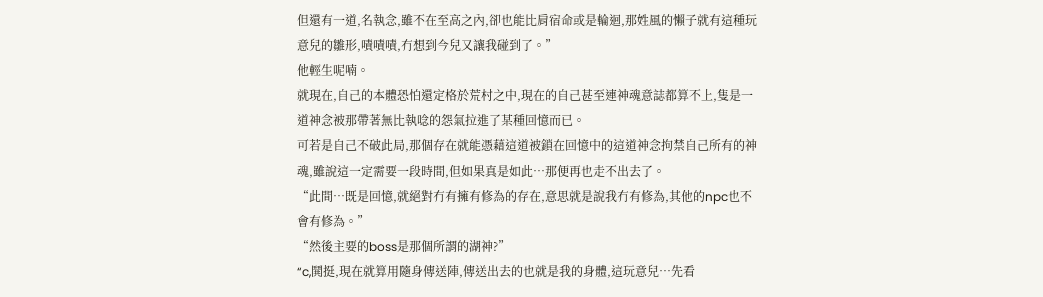但還有一道,名執念,雖不在至高之內,卻也能比肩宿命或是輪迴,那姓風的懶子就有這種玩意兒的雛形,嘖嘖嘖,冇想到今兒又讓我碰到了。”
他輕生呢喃。
就現在,自己的本體恐怕還定格於荒村之中,現在的自己甚至連神魂意誌都算不上,隻是一道神念被那帶著無比執唸的怨氣拉進了某種回憶而已。
可若是自己不破此局,那個存在就能憑藉這道被鎖在回憶中的這道神念拘禁自己所有的神魂,雖說這一定需要一段時間,但如果真是如此…那便再也走不出去了。
“此間…既是回憶,就絕對冇有擁有修為的存在,意思就是說我冇有修為,其他的npc也不會有修為。”
“然後主要的boss是那個所謂的湖神?”
“c,鬨挺,現在就算用隨身傳送陣,傳送出去的也就是我的身體,這玩意兒…先看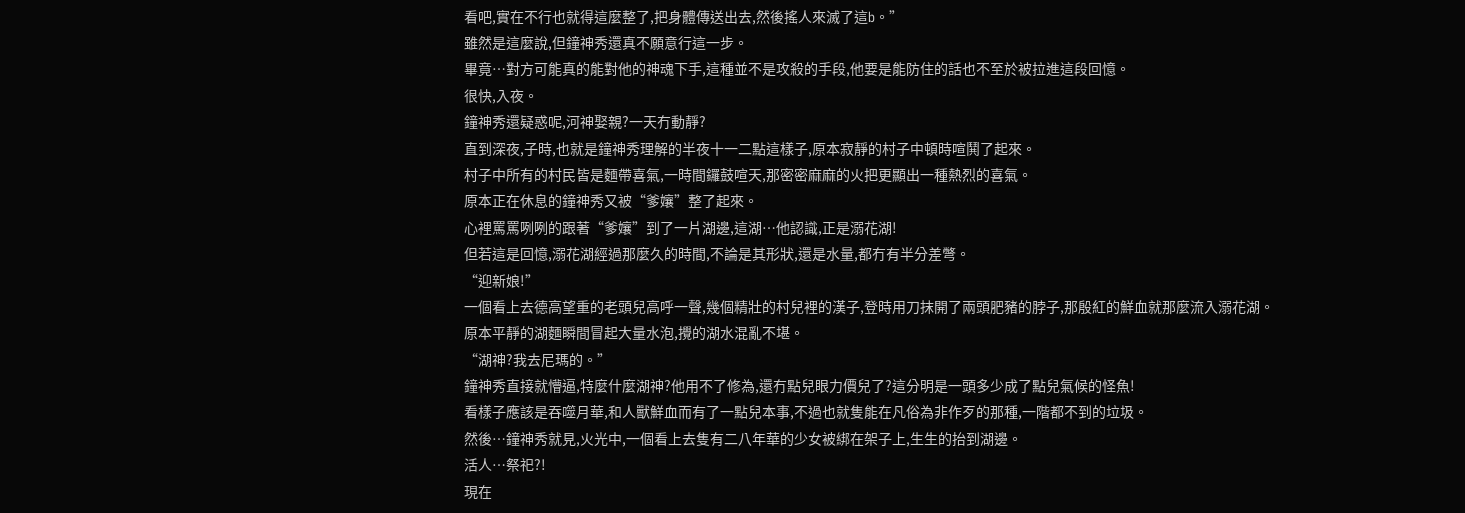看吧,實在不行也就得這麼整了,把身體傳送出去,然後搖人來滅了這b。”
雖然是這麼說,但鐘神秀還真不願意行這一步。
畢竟…對方可能真的能對他的神魂下手,這種並不是攻殺的手段,他要是能防住的話也不至於被拉進這段回憶。
很快,入夜。
鐘神秀還疑惑呢,河神娶親?一天冇動靜?
直到深夜,子時,也就是鐘神秀理解的半夜十一二點這樣子,原本寂靜的村子中頓時喧鬨了起來。
村子中所有的村民皆是麵帶喜氣,一時間鑼鼓喧天,那密密麻麻的火把更顯出一種熱烈的喜氣。
原本正在休息的鐘神秀又被“爹孃”整了起來。
心裡罵罵咧咧的跟著“爹孃”到了一片湖邊,這湖…他認識,正是溺花湖!
但若這是回憶,溺花湖經過那麼久的時間,不論是其形狀,還是水量,都冇有半分差彆。
“迎新娘!”
一個看上去德高望重的老頭兒高呼一聲,幾個精壯的村兒裡的漢子,登時用刀抹開了兩頭肥豬的脖子,那殷紅的鮮血就那麼流入溺花湖。
原本平靜的湖麵瞬間冒起大量水泡,攪的湖水混亂不堪。
“湖神?我去尼瑪的。”
鐘神秀直接就懵逼,特麼什麼湖神?他用不了修為,還冇點兒眼力價兒了?這分明是一頭多少成了點兒氣候的怪魚!
看樣子應該是吞噬月華,和人獸鮮血而有了一點兒本事,不過也就隻能在凡俗為非作歹的那種,一階都不到的垃圾。
然後…鐘神秀就見,火光中,一個看上去隻有二八年華的少女被綁在架子上,生生的抬到湖邊。
活人…祭祀?!
現在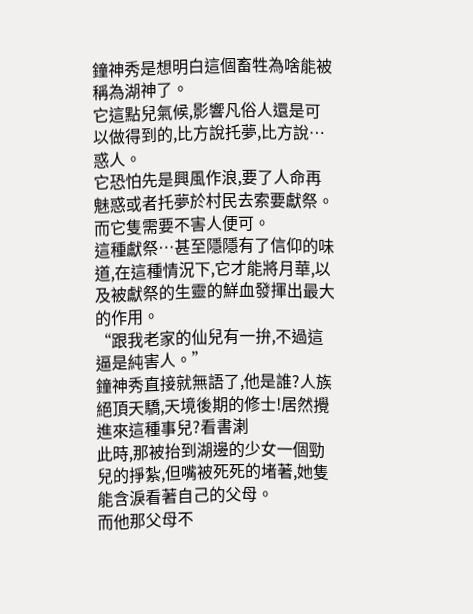鐘神秀是想明白這個畜牲為啥能被稱為湖神了。
它這點兒氣候,影響凡俗人還是可以做得到的,比方說托夢,比方說…惑人。
它恐怕先是興風作浪,要了人命再魅惑或者托夢於村民去索要獻祭。
而它隻需要不害人便可。
這種獻祭…甚至隱隱有了信仰的味道,在這種情況下,它才能將月華,以及被獻祭的生靈的鮮血發揮出最大的作用。
“跟我老家的仙兒有一拚,不過這逼是純害人。”
鐘神秀直接就無語了,他是誰?人族絕頂天驕,天境後期的修士!居然攪進來這種事兒?看書溂
此時,那被抬到湖邊的少女一個勁兒的掙紮,但嘴被死死的堵著,她隻能含淚看著自己的父母。
而他那父母不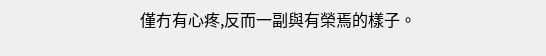僅冇有心疼,反而一副與有榮焉的樣子。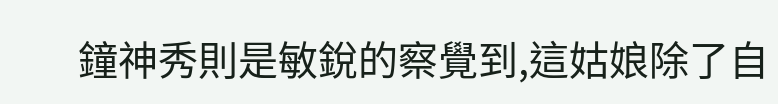鐘神秀則是敏銳的察覺到,這姑娘除了自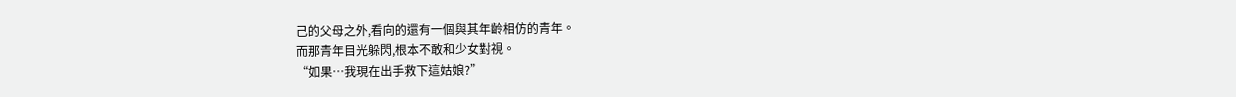己的父母之外,看向的還有一個與其年齡相仿的青年。
而那青年目光躲閃,根本不敢和少女對視。
“如果…我現在出手救下這姑娘?”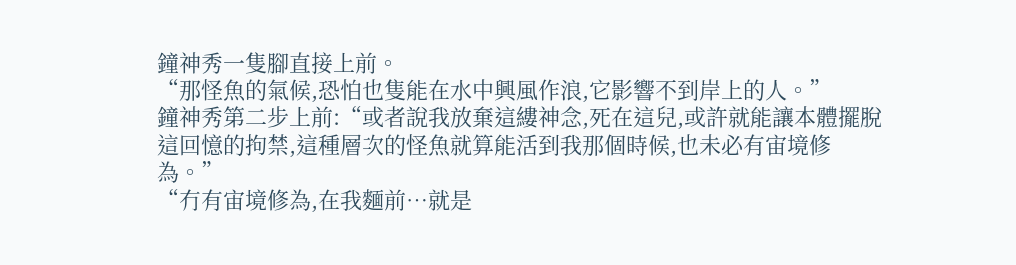鐘神秀一隻腳直接上前。
“那怪魚的氣候,恐怕也隻能在水中興風作浪,它影響不到岸上的人。”
鐘神秀第二步上前:“或者說我放棄這縷神念,死在這兒,或許就能讓本體擺脫這回憶的拘禁,這種層次的怪魚就算能活到我那個時候,也未必有宙境修為。”
“冇有宙境修為,在我麵前…就是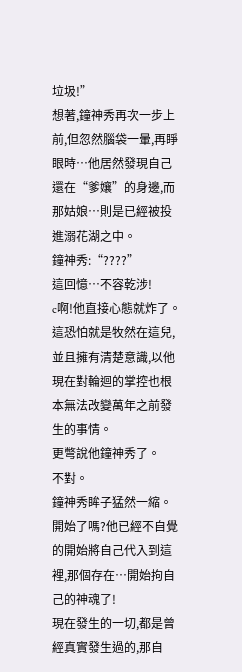垃圾!”
想著,鐘神秀再次一步上前,但忽然腦袋一暈,再睜眼時…他居然發現自己還在“爹孃”的身邊,而那姑娘…則是已經被投進溺花湖之中。
鐘神秀:“????”
這回憶…不容乾涉!
c啊!他直接心態就炸了。
這恐怕就是牧然在這兒,並且擁有清楚意識,以他現在對輪迴的掌控也根本無法改變萬年之前發生的事情。
更彆說他鐘神秀了。
不對。
鐘神秀眸子猛然一縮。
開始了嗎?他已經不自覺的開始將自己代入到這裡,那個存在…開始拘自己的神魂了!
現在發生的一切,都是曾經真實發生過的,那自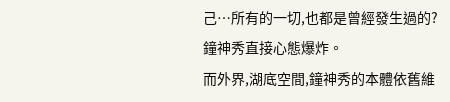己…所有的一切,也都是曾經發生過的?
鐘神秀直接心態爆炸。
而外界,湖底空間,鐘神秀的本體依舊維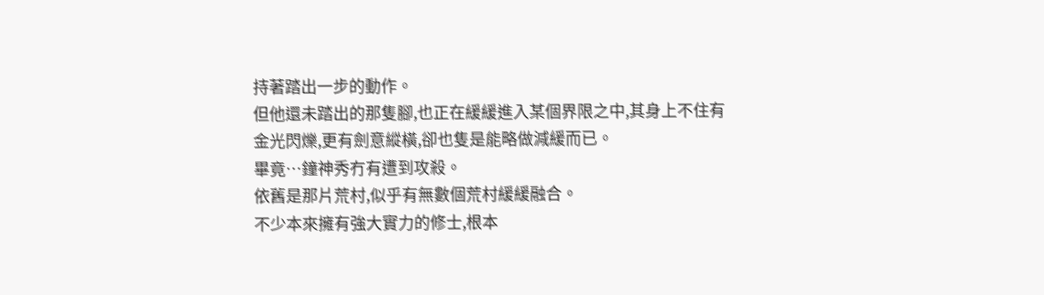持著踏出一步的動作。
但他還未踏出的那隻腳,也正在緩緩進入某個界限之中,其身上不住有金光閃爍,更有劍意縱橫,卻也隻是能略做減緩而已。
畢竟…鐘神秀冇有遭到攻殺。
依舊是那片荒村,似乎有無數個荒村緩緩融合。
不少本來擁有強大實力的修士,根本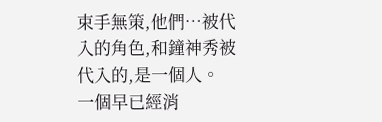束手無策,他們…被代入的角色,和鐘神秀被代入的,是一個人。
一個早已經消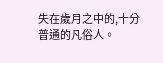失在歲月之中的,十分普通的凡俗人。